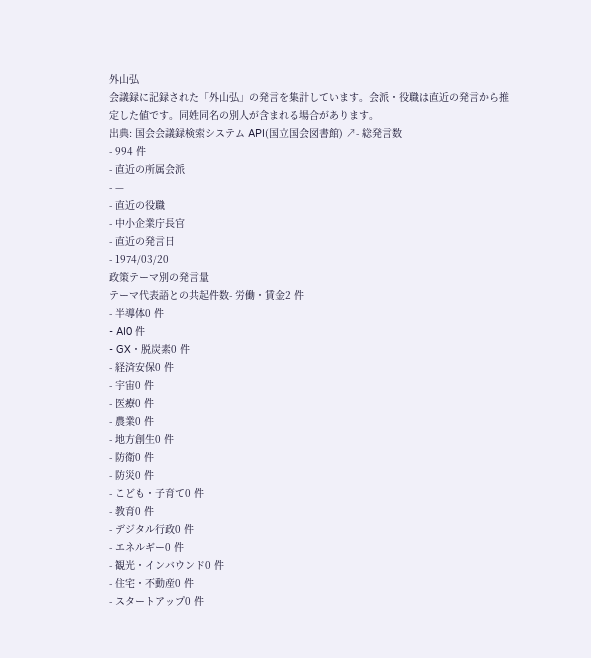外山弘
会議録に記録された「外山弘」の発言を集計しています。会派・役職は直近の発言から推定した値です。同姓同名の別人が含まれる場合があります。
出典: 国会会議録検索システム API(国立国会図書館) ↗- 総発言数
- 994 件
- 直近の所属会派
- —
- 直近の役職
- 中小企業庁長官
- 直近の発言日
- 1974/03/20
政策テーマ別の発言量
テーマ代表語との共起件数- 労働・賃金2 件
- 半導体0 件
- AI0 件
- GX・脱炭素0 件
- 経済安保0 件
- 宇宙0 件
- 医療0 件
- 農業0 件
- 地方創生0 件
- 防衛0 件
- 防災0 件
- こども・子育て0 件
- 教育0 件
- デジタル行政0 件
- エネルギー0 件
- 観光・インバウンド0 件
- 住宅・不動産0 件
- スタートアップ0 件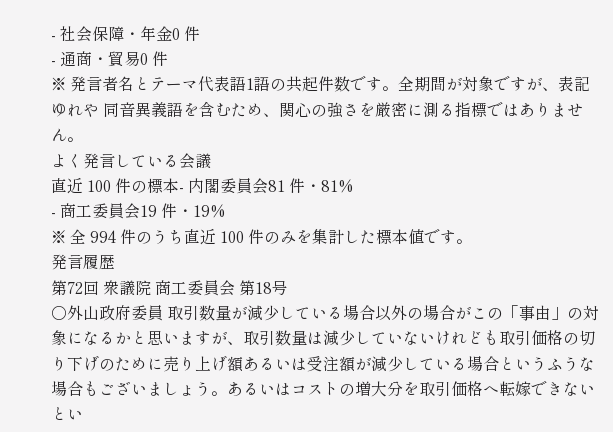- 社会保障・年金0 件
- 通商・貿易0 件
※ 発言者名とテーマ代表語1語の共起件数です。全期間が対象ですが、表記ゆれや 同音異義語を含むため、関心の強さを厳密に測る指標ではありません。
よく発言している会議
直近 100 件の標本- 内閣委員会81 件・81%
- 商工委員会19 件・19%
※ 全 994 件のうち直近 100 件のみを集計した標本値です。
発言履歴
第72回 衆議院 商工委員会 第18号
○外山政府委員 取引数量が減少している場合以外の場合がこの「事由」の対象になるかと思いますが、取引数量は減少していないけれども取引価格の切り下げのために売り上げ額あるいは受注額が減少している場合というふうな場合もございましょう。あるいはコストの増大分を取引価格へ転嫁できないとい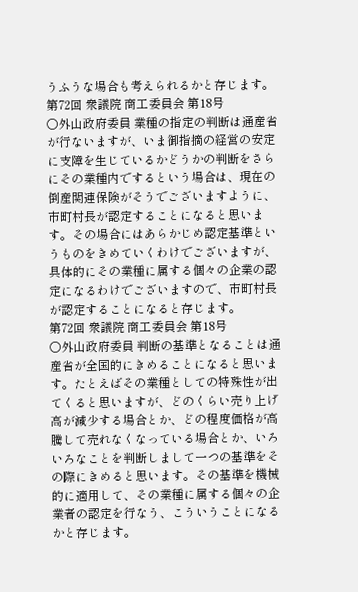うふうな場合も考えられるかと存じます。
第72回 衆議院 商工委員会 第18号
○外山政府委員 業種の指定の判断は通産省が行ないますが、いま御指摘の経営の安定に支障を生じているかどうかの判断をさらにその業種内でするという場合は、現在の倒産関連保険がそうでございますように、市町村長が認定することになると思います。その場合にはあらかじめ認定基準というものをきめていくわけでございますが、具体的にその業種に属する個々の企業の認定になるわけでございますので、市町村長が認定することになると存じます。
第72回 衆議院 商工委員会 第18号
○外山政府委員 判断の基準となることは通産省が全国的にきめることになると思います。たとえばその業種としての特殊性が出てくると思いますが、どのくらい売り上げ高が減少する場合とか、どの程度価格が高騰して売れなくなっている場合とか、いろいろなことを判断しまして一つの基準をその際にきめると思います。その基準を機械的に適用して、その業種に属する個々の企業者の認定を行なう、こういうことになるかと存じます。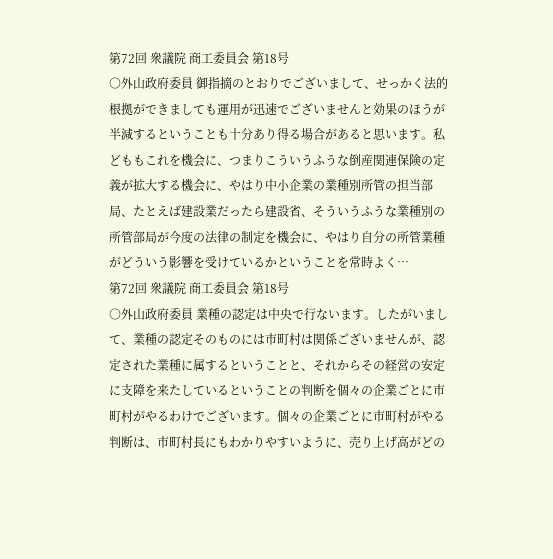第72回 衆議院 商工委員会 第18号
○外山政府委員 御指摘のとおりでございまして、せっかく法的根拠ができましても運用が迅速でございませんと効果のほうが半減するということも十分あり得る場合があると思います。私どももこれを機会に、つまりこういうふうな倒産関連保険の定義が拡大する機会に、やはり中小企業の業種別所管の担当部局、たとえば建設業だったら建設省、そういうふうな業種別の所管部局が今度の法律の制定を機会に、やはり自分の所管業種がどういう影響を受けているかということを常時よく…
第72回 衆議院 商工委員会 第18号
○外山政府委員 業種の認定は中央で行ないます。したがいまして、業種の認定そのものには市町村は関係ございませんが、認定された業種に属するということと、それからその経営の安定に支障を来たしているということの判断を個々の企業ごとに市町村がやるわけでございます。個々の企業ごとに市町村がやる判断は、市町村長にもわかりやすいように、売り上げ高がどの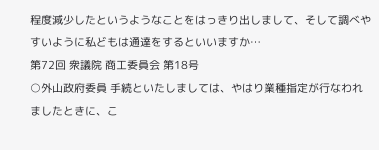程度減少したというようなことをはっきり出しまして、そして調べやすいように私どもは通達をするといいますか…
第72回 衆議院 商工委員会 第18号
○外山政府委員 手続といたしましては、やはり業種指定が行なわれましたときに、こ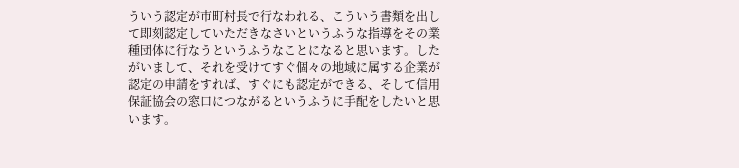ういう認定が市町村長で行なわれる、こういう書類を出して即刻認定していただきなさいというふうな指導をその業種団体に行なうというふうなことになると思います。したがいまして、それを受けてすぐ個々の地域に属する企業が認定の申請をすれば、すぐにも認定ができる、そして信用保証協会の窓口につながるというふうに手配をしたいと思います。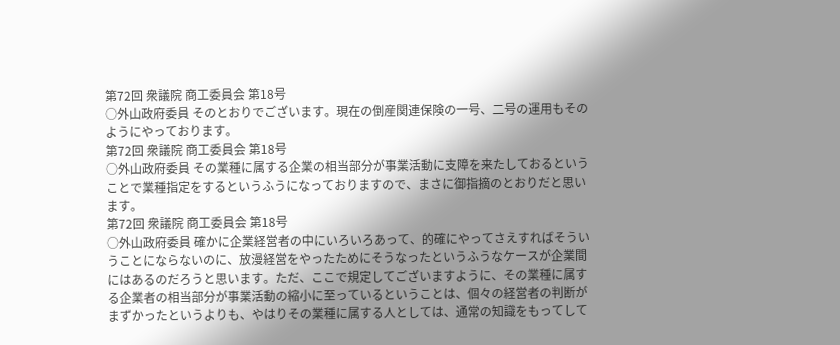第72回 衆議院 商工委員会 第18号
○外山政府委員 そのとおりでございます。現在の倒産関連保険の一号、二号の運用もそのようにやっております。
第72回 衆議院 商工委員会 第18号
○外山政府委員 その業種に属する企業の相当部分が事業活動に支障を来たしておるということで業種指定をするというふうになっておりますので、まさに御指摘のとおりだと思います。
第72回 衆議院 商工委員会 第18号
○外山政府委員 確かに企業経営者の中にいろいろあって、的確にやってさえすればそういうことにならないのに、放漫経営をやったためにそうなったというふうなケースが企業間にはあるのだろうと思います。ただ、ここで規定してございますように、その業種に属する企業者の相当部分が事業活動の縮小に至っているということは、個々の経営者の判断がまずかったというよりも、やはりその業種に属する人としては、通常の知識をもってして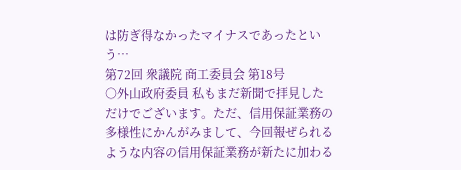は防ぎ得なかったマイナスであったという…
第72回 衆議院 商工委員会 第18号
○外山政府委員 私もまだ新聞で拝見しただけでございます。ただ、信用保証業務の多様性にかんがみまして、今回報ぜられるような内容の信用保証業務が新たに加わる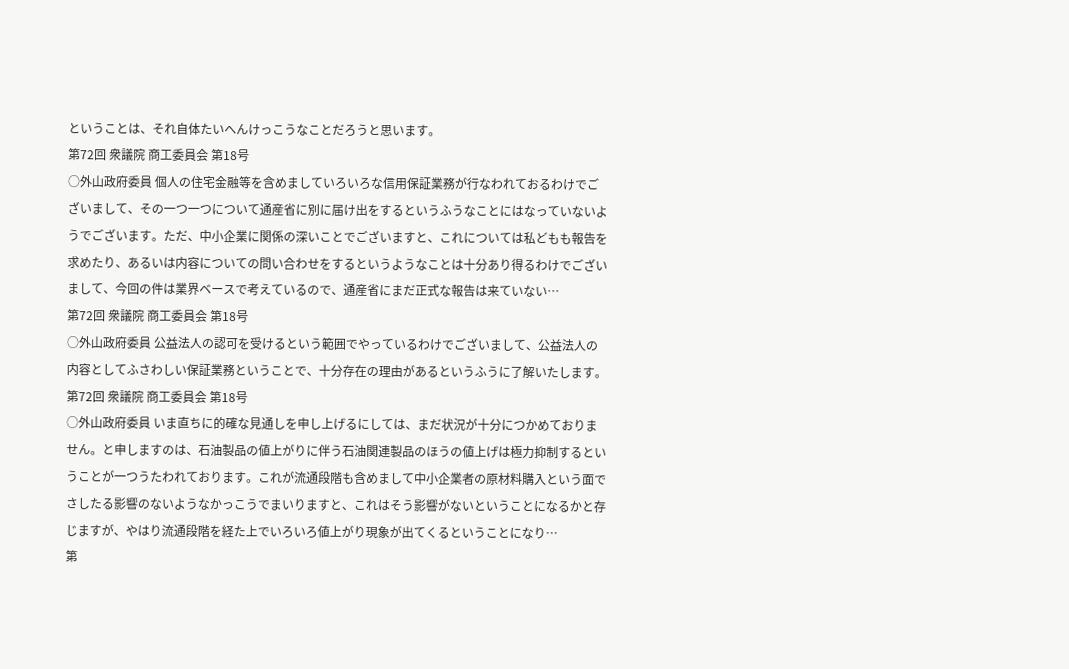ということは、それ自体たいへんけっこうなことだろうと思います。
第72回 衆議院 商工委員会 第18号
○外山政府委員 個人の住宅金融等を含めましていろいろな信用保証業務が行なわれておるわけでございまして、その一つ一つについて通産省に別に届け出をするというふうなことにはなっていないようでございます。ただ、中小企業に関係の深いことでございますと、これについては私どもも報告を求めたり、あるいは内容についての問い合わせをするというようなことは十分あり得るわけでございまして、今回の件は業界ベースで考えているので、通産省にまだ正式な報告は来ていない…
第72回 衆議院 商工委員会 第18号
○外山政府委員 公益法人の認可を受けるという範囲でやっているわけでございまして、公益法人の内容としてふさわしい保証業務ということで、十分存在の理由があるというふうに了解いたします。
第72回 衆議院 商工委員会 第18号
○外山政府委員 いま直ちに的確な見通しを申し上げるにしては、まだ状況が十分につかめておりません。と申しますのは、石油製品の値上がりに伴う石油関連製品のほうの値上げは極力抑制するということが一つうたわれております。これが流通段階も含めまして中小企業者の原材料購入という面でさしたる影響のないようなかっこうでまいりますと、これはそう影響がないということになるかと存じますが、やはり流通段階を経た上でいろいろ値上がり現象が出てくるということになり…
第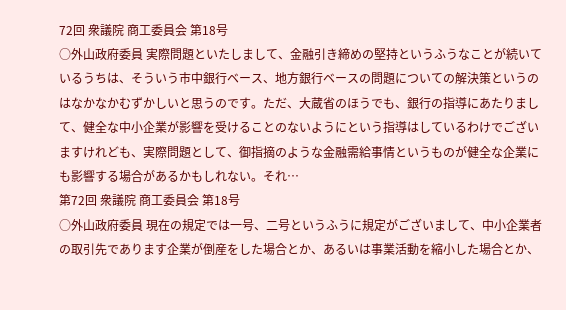72回 衆議院 商工委員会 第18号
○外山政府委員 実際問題といたしまして、金融引き締めの堅持というふうなことが続いているうちは、そういう市中銀行ベース、地方銀行ベースの問題についての解決策というのはなかなかむずかしいと思うのです。ただ、大蔵省のほうでも、銀行の指導にあたりまして、健全な中小企業が影響を受けることのないようにという指導はしているわけでございますけれども、実際問題として、御指摘のような金融需給事情というものが健全な企業にも影響する場合があるかもしれない。それ…
第72回 衆議院 商工委員会 第18号
○外山政府委員 現在の規定では一号、二号というふうに規定がございまして、中小企業者の取引先であります企業が倒産をした場合とか、あるいは事業活動を縮小した場合とか、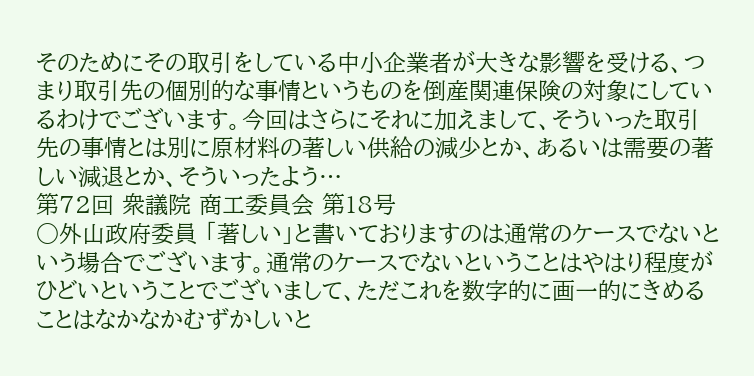そのためにその取引をしている中小企業者が大きな影響を受ける、つまり取引先の個別的な事情というものを倒産関連保険の対象にしているわけでございます。今回はさらにそれに加えまして、そういった取引先の事情とは別に原材料の著しい供給の減少とか、あるいは需要の著しい減退とか、そういったよう…
第72回 衆議院 商工委員会 第18号
○外山政府委員 「著しい」と書いておりますのは通常のケースでないという場合でございます。通常のケースでないということはやはり程度がひどいということでございまして、ただこれを数字的に画一的にきめることはなかなかむずかしいと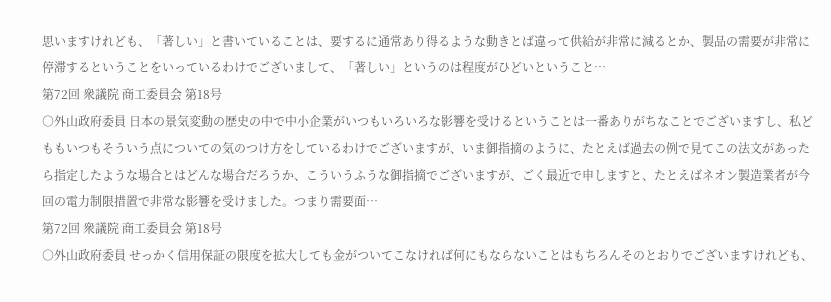思いますけれども、「著しい」と書いていることは、要するに通常あり得るような動きとば違って供給が非常に減るとか、製品の需要が非常に停滞するということをいっているわけでございまして、「著しい」というのは程度がひどいということ…
第72回 衆議院 商工委員会 第18号
○外山政府委員 日本の景気変動の歴史の中で中小企業がいつもいろいろな影響を受けるということは一番ありがちなことでございますし、私どももいつもそういう点についての気のつけ方をしているわけでございますが、いま御指摘のように、たとえば過去の例で見てこの法文があったら指定したような場合とはどんな場合だろうか、こういうふうな御指摘でございますが、ごく最近で申しますと、たとえばネオン製造業者が今回の電力制限措置で非常な影響を受けました。つまり需要面…
第72回 衆議院 商工委員会 第18号
○外山政府委員 せっかく信用保証の限度を拡大しても金がついてこなければ何にもならないことはもちろんそのとおりでございますけれども、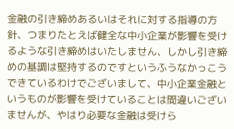金融の引き締めあるいはそれに対する指導の方針、つまりたとえば健全な中小企業が影響を受けるような引き締めはいたしません、しかし引き締めの基調は堅持するのですというふうなかっこうできているわけでございまして、中小企業金融というものが影響を受けていることは間違いございませんが、やはり必要な金融は受けら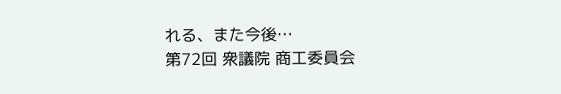れる、また今後…
第72回 衆議院 商工委員会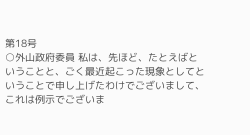第18号
○外山政府委員 私は、先ほど、たとえばということと、ごく最近起こった現象としてということで申し上げたわけでございまして、これは例示でございま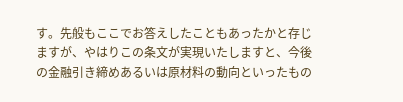す。先般もここでお答えしたこともあったかと存じますが、やはりこの条文が実現いたしますと、今後の金融引き締めあるいは原材料の動向といったもの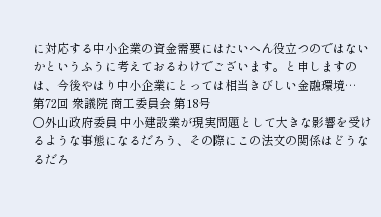に対応する中小企業の資金需要にはたいへん役立つのではないかというふうに考えておるわけでございます。と申しますのは、今後やはり中小企業にとっては相当きびしい金融環境…
第72回 衆議院 商工委員会 第18号
○外山政府委員 中小建設業が現実問題として大きな影響を受けるような事態になるだろう、その際にこの法文の関係はどうなるだろ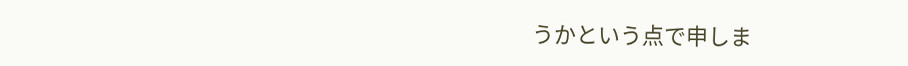うかという点で申しま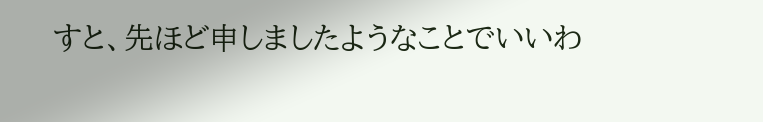すと、先ほど申しましたようなことでいいわ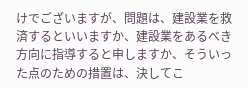けでございますが、問題は、建設業を救済するといいますか、建設業をあるべき方向に指導すると申しますか、そういった点のための措置は、決してこ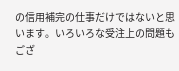の信用補完の仕事だけではないと思います。いろいろな受注上の問題もござ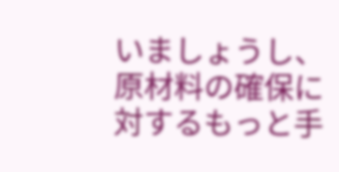いましょうし、原材料の確保に対するもっと手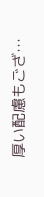厚い配慮もござ…